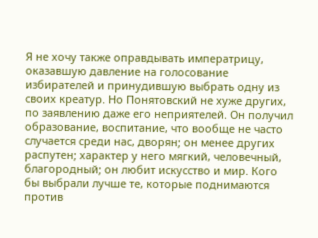Я не хочу также оправдывать императрицу, оказавшую давление на голосование избирателей и принудившую выбрать одну из своих креатур. Но Понятовский не хуже других, по заявлению даже его неприятелей. Он получил образование, воспитание, что вообще не часто случается среди нас, дворян; он менее других распутен; характер у него мягкий, человечный, благородный; он любит искусство и мир. Кого бы выбрали лучше те, которые поднимаются против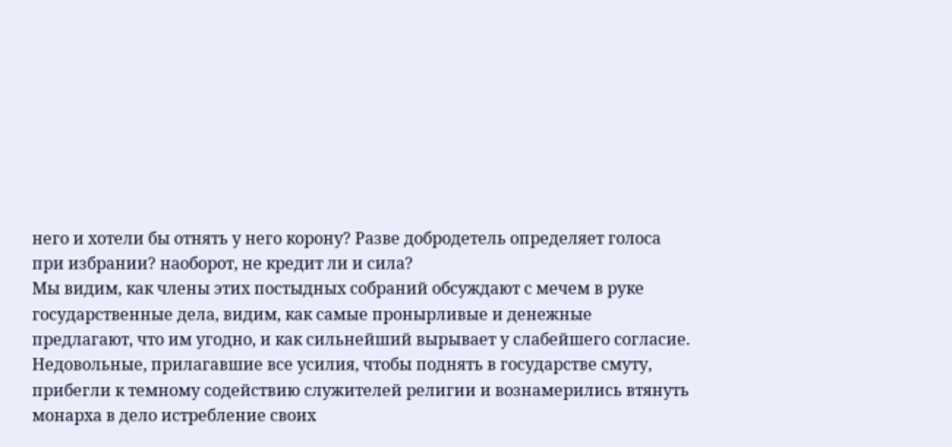него и хотели бы отнять у него корону? Разве добродетель определяет голоса при избрании? наоборот, не кредит ли и сила?
Мы видим, как члены этих постыдных собраний обсуждают с мечем в руке государственные дела, видим, как самые пронырливые и денежные предлагают, что им угодно, и как сильнейший вырывает у слабейшего согласие.
Недовольные, прилагавшие все усилия, чтобы поднять в государстве смуту, прибегли к темному содействию служителей религии и вознамерились втянуть монарха в дело истребление своих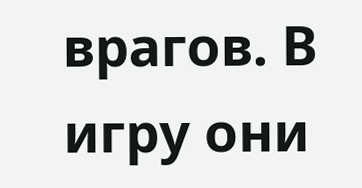врагов. В игру они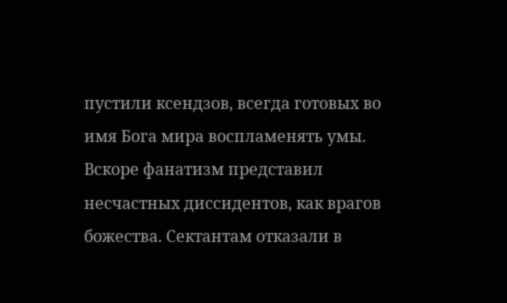пустили ксендзов, всегда готовых во имя Бога мира воспламенять умы. Вскоре фанатизм представил несчастных диссидентов, как врагов божества. Сектантам отказали в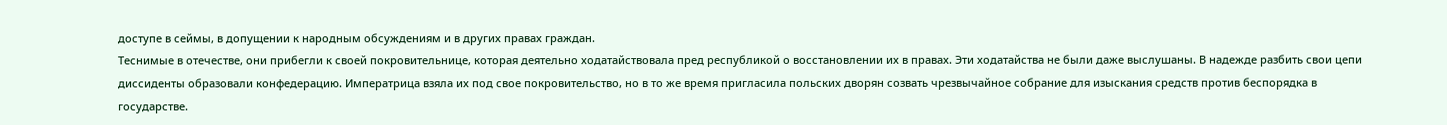доступе в сеймы, в допущении к народным обсуждениям и в других правах граждан.
Теснимые в отечестве, они прибегли к своей покровительнице, которая деятельно ходатайствовала пред республикой о восстановлении их в правах. Эти ходатайства не были даже выслушаны. В надежде разбить свои цепи диссиденты образовали конфедерацию. Императрица взяла их под свое покровительство, но в то же время пригласила польских дворян созвать чрезвычайное собрание для изыскания средств против беспорядка в государстве.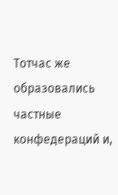Тотчас же образовались частные конфедераций и,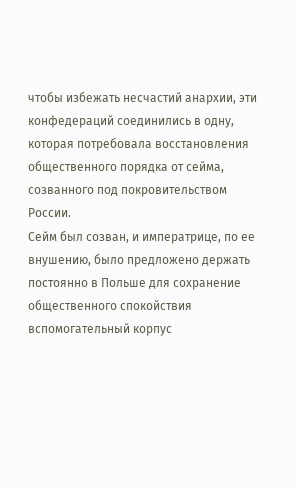чтобы избежать несчастий анархии, эти конфедераций соединились в одну, которая потребовала восстановления общественного порядка от сейма, созванного под покровительством России.
Сейм был созван, и императрице, по ее внушению, было предложено держать постоянно в Польше для сохранение общественного спокойствия вспомогательный корпус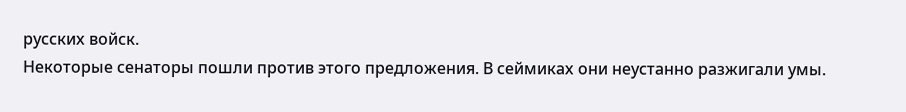русских войск.
Некоторые сенаторы пошли против этого предложения. В сеймиках они неустанно разжигали умы.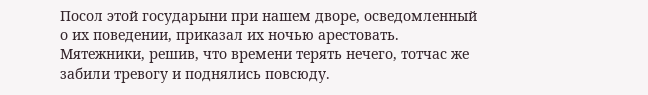Посол этой государыни при нашем дворе, осведомленный о их поведении, приказал их ночью арестовать.
Мятежники, решив, что времени терять нечего, тотчас же забили тревогу и поднялись повсюду.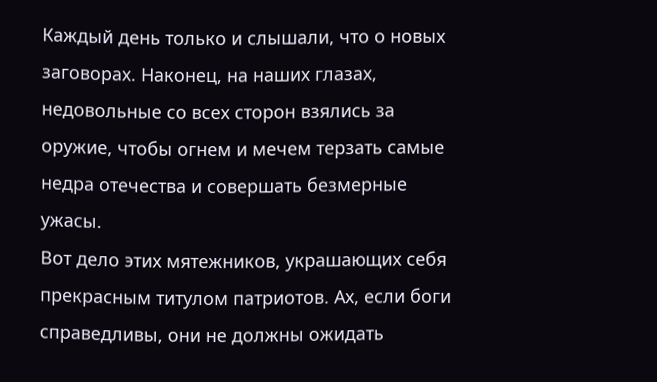Каждый день только и слышали, что о новых заговорах. Наконец, на наших глазах, недовольные со всех сторон взялись за оружие, чтобы огнем и мечем терзать самые недра отечества и совершать безмерные ужасы.
Вот дело этих мятежников, украшающих себя прекрасным титулом патриотов. Ах, если боги справедливы, они не должны ожидать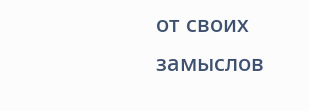от своих замыслов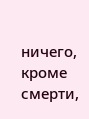ничего, кроме смерти,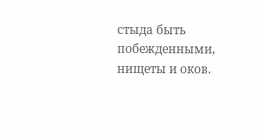стыда быть побежденными, нищеты и оков.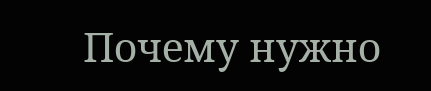Почему нужно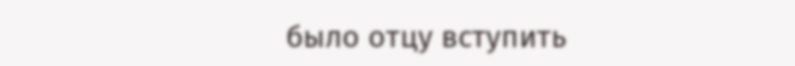было отцу вступить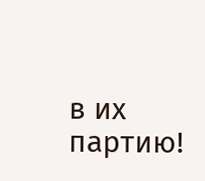в их партию!